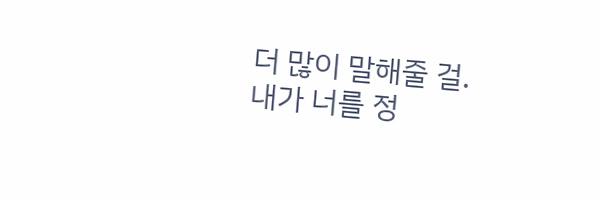더 많이 말해줄 걸.
내가 너를 정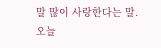말 많이 사랑한다는 말.
오늘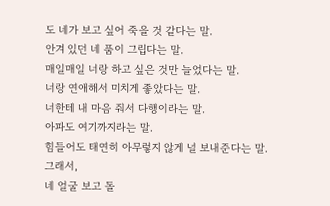도 네가 보고 싶어 죽을 것 같다는 말.
안겨 있던 네 품이 그립다는 말.
매일매일 너랑 하고 싶은 것만 늘었다는 말.
너랑 연애해서 미치게 좋았다는 말.
너한테 내 마음 줘서 다행이라는 말.
아파도 여기까지라는 말.
힘들어도 태연히 아무렇지 않게 널 보내준다는 말.
그래서,
네 얼굴 보고 돌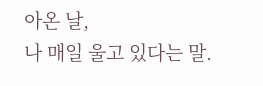아온 날,
나 매일 울고 있다는 말.